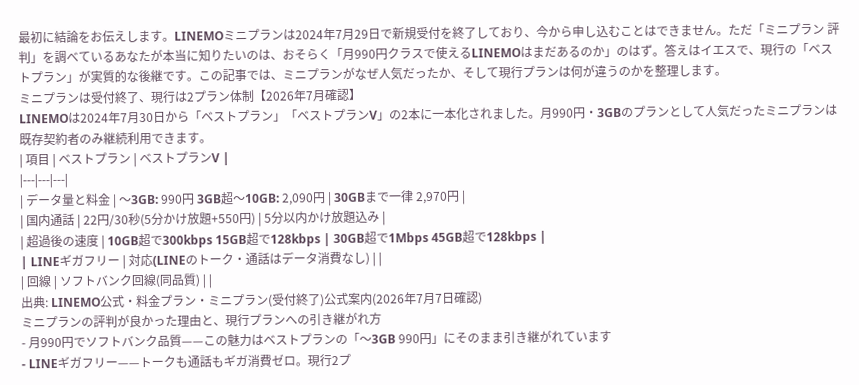最初に結論をお伝えします。LINEMOミニプランは2024年7月29日で新規受付を終了しており、今から申し込むことはできません。ただ「ミニプラン 評判」を調べているあなたが本当に知りたいのは、おそらく「月990円クラスで使えるLINEMOはまだあるのか」のはず。答えはイエスで、現行の「ベストプラン」が実質的な後継です。この記事では、ミニプランがなぜ人気だったか、そして現行プランは何が違うのかを整理します。
ミニプランは受付終了、現行は2プラン体制【2026年7月確認】
LINEMOは2024年7月30日から「ベストプラン」「ベストプランV」の2本に一本化されました。月990円・3GBのプランとして人気だったミニプランは既存契約者のみ継続利用できます。
| 項目 | ベストプラン | ベストプランV |
|---|---|---|
| データ量と料金 | 〜3GB: 990円 3GB超〜10GB: 2,090円 | 30GBまで一律 2,970円 |
| 国内通話 | 22円/30秒(5分かけ放題+550円) | 5分以内かけ放題込み |
| 超過後の速度 | 10GB超で300kbps 15GB超で128kbps | 30GB超で1Mbps 45GB超で128kbps |
| LINEギガフリー | 対応(LINEのトーク・通話はデータ消費なし) | |
| 回線 | ソフトバンク回線(同品質) | |
出典: LINEMO公式・料金プラン・ミニプラン(受付終了)公式案内(2026年7月7日確認)
ミニプランの評判が良かった理由と、現行プランへの引き継がれ方
- 月990円でソフトバンク品質——この魅力はベストプランの「〜3GB 990円」にそのまま引き継がれています
- LINEギガフリー——トークも通話もギガ消費ゼロ。現行2プ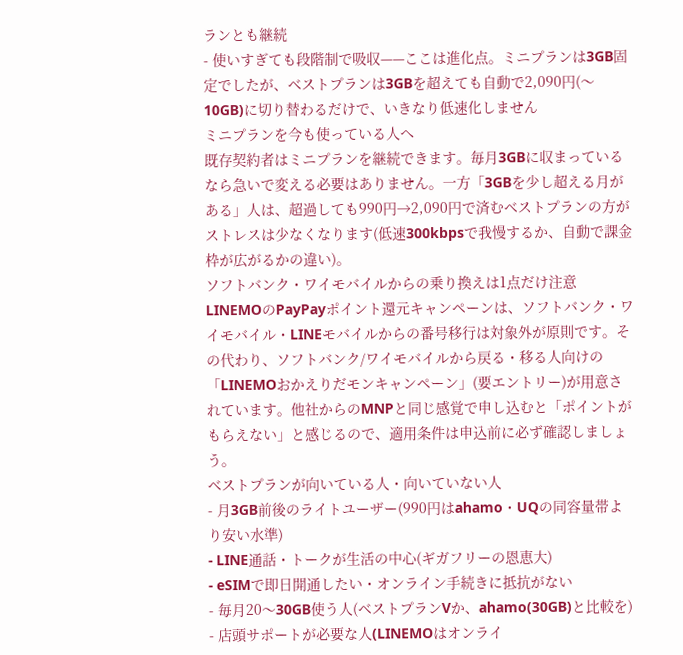ランとも継続
- 使いすぎても段階制で吸収——ここは進化点。ミニプランは3GB固定でしたが、ベストプランは3GBを超えても自動で2,090円(〜10GB)に切り替わるだけで、いきなり低速化しません
ミニプランを今も使っている人へ
既存契約者はミニプランを継続できます。毎月3GBに収まっているなら急いで変える必要はありません。一方「3GBを少し超える月がある」人は、超過しても990円→2,090円で済むベストプランの方がストレスは少なくなります(低速300kbpsで我慢するか、自動で課金枠が広がるかの違い)。
ソフトバンク・ワイモバイルからの乗り換えは1点だけ注意
LINEMOのPayPayポイント還元キャンペーンは、ソフトバンク・ワイモバイル・LINEモバイルからの番号移行は対象外が原則です。その代わり、ソフトバンク/ワイモバイルから戻る・移る人向けの「LINEMOおかえりだモンキャンペーン」(要エントリー)が用意されています。他社からのMNPと同じ感覚で申し込むと「ポイントがもらえない」と感じるので、適用条件は申込前に必ず確認しましょう。
ベストプランが向いている人・向いていない人
- 月3GB前後のライトユーザー(990円はahamo・UQの同容量帯より安い水準)
- LINE通話・トークが生活の中心(ギガフリーの恩恵大)
- eSIMで即日開通したい・オンライン手続きに抵抗がない
- 毎月20〜30GB使う人(ベストプランVか、ahamo(30GB)と比較を)
- 店頭サポートが必要な人(LINEMOはオンライ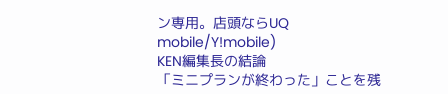ン専用。店頭ならUQ mobile/Y!mobile)
KEN編集長の結論
「ミニプランが終わった」ことを残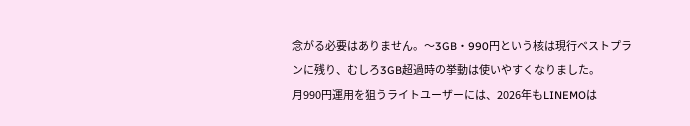念がる必要はありません。〜3GB・990円という核は現行ベストプランに残り、むしろ3GB超過時の挙動は使いやすくなりました。
月990円運用を狙うライトユーザーには、2026年もLINEMOは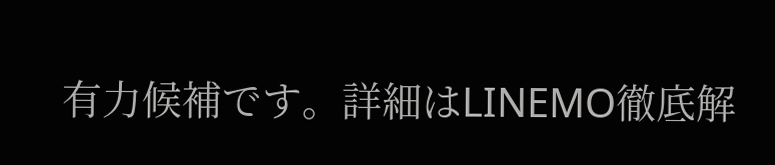有力候補です。詳細はLINEMO徹底解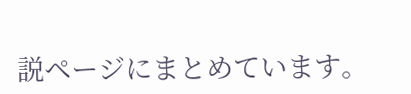説ページにまとめています。